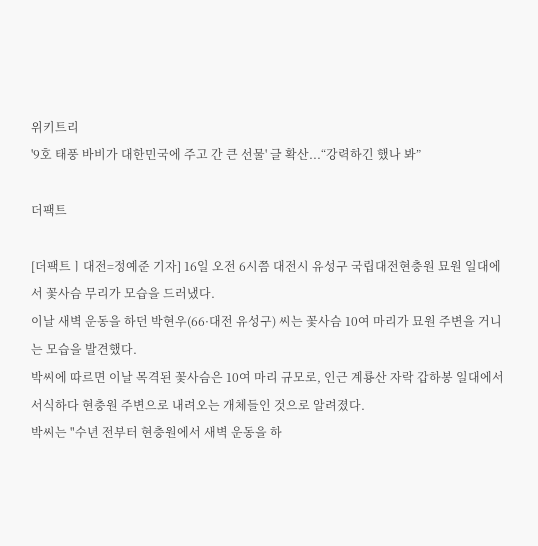위키트리
'9호 태풍 바비가 대한민국에 주고 간 큰 선물' 글 확산...“강력하긴 했나 봐”

더팩트

[더팩트ㅣ대전=정예준 기자] 16일 오전 6시쯤 대전시 유성구 국립대전현충원 묘원 일대에서 꽃사슴 무리가 모습을 드러냈다.
이날 새벽 운동을 하던 박현우(66·대전 유성구) 씨는 꽃사슴 10여 마리가 묘원 주변을 거니는 모습을 발견했다.
박씨에 따르면 이날 목격된 꽃사슴은 10여 마리 규모로, 인근 계룡산 자락 갑하봉 일대에서 서식하다 현충원 주변으로 내려오는 개체들인 것으로 알려졌다.
박씨는 "수년 전부터 현충원에서 새벽 운동을 하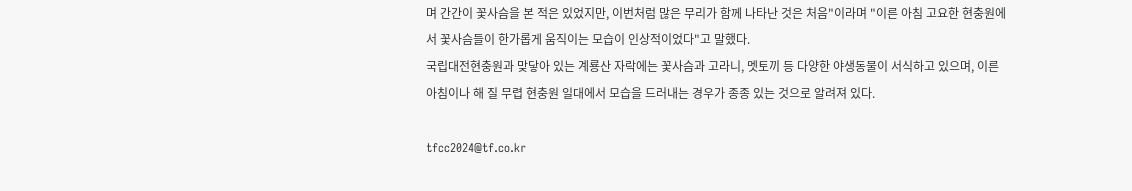며 간간이 꽃사슴을 본 적은 있었지만, 이번처럼 많은 무리가 함께 나타난 것은 처음"이라며 "이른 아침 고요한 현충원에서 꽃사슴들이 한가롭게 움직이는 모습이 인상적이었다"고 말했다.
국립대전현충원과 맞닿아 있는 계룡산 자락에는 꽃사슴과 고라니, 멧토끼 등 다양한 야생동물이 서식하고 있으며, 이른 아침이나 해 질 무렵 현충원 일대에서 모습을 드러내는 경우가 종종 있는 것으로 알려져 있다.

tfcc2024@tf.co.kr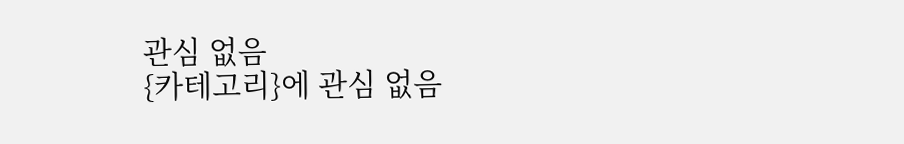관심 없음
{카테고리}에 관심 없음